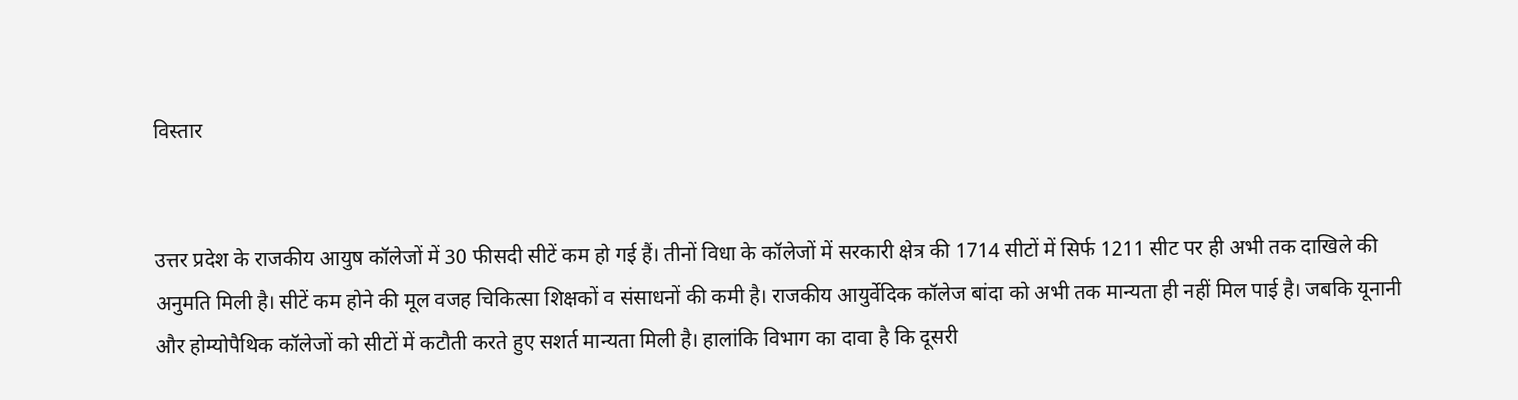विस्तार


उत्तर प्रदेश के राजकीय आयुष कॉलेजों में 30 फीसदी सीटें कम हो गई हैं। तीनों विधा के कॉलेजों में सरकारी क्षेत्र की 1714 सीटों में सिर्फ 1211 सीट पर ही अभी तक दाखिले की अनुमति मिली है। सीटें कम होने की मूल वजह चिकित्सा शिक्षकों व संसाधनों की कमी है। राजकीय आयुर्वेदिक कॉलेज बांदा को अभी तक मान्यता ही नहीं मिल पाई है। जबकि यूनानी और होम्योपैथिक कॉलेजों को सीटों में कटौती करते हुए सशर्त मान्यता मिली है। हालांकि विभाग का दावा है कि दूसरी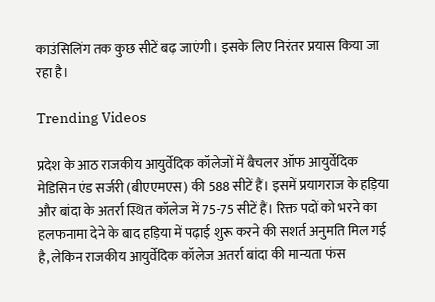काउंसिलिंग तक कुछ सीटें बढ़ जाएंगी। इसके लिए निरंतर प्रयास किया जा रहा है।

Trending Videos

प्रदेश के आठ राजकीय आयुर्वेदिक कॉलेजों में बैचलर ऑफ आयुर्वेदिक मेडिसिन एंड सर्जरी (बीएएमएस) की 588 सीटें हैं। इसमें प्रयागराज के हड़िया और बांदा के अतर्रा स्थित कॉलेज में 75-75 सीटें हैं। रिक्त पदों को भरने का हलफनामा देने के बाद हड़िया में पढ़ाई शुरू करने की सशर्त अनुमति मिल गई है, लेकिन राजकीय आयुर्वेदिक कॉलेज अतर्रा बांदा की मान्यता फंस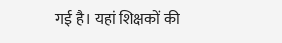गई है। यहां शिक्षकों की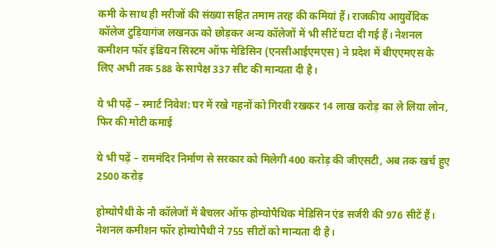कमी के साथ ही मरीजों की संख्या सहित तमाम तरह की कमियां हैं। राजकीय आयुर्वेदिक कॉलेज टुड़ियागंज लखनऊ को छोड़कर अन्य कॉलेजों में भी सीटें घटा दी गई हैं। नेशनल कमीशन फॉर इंडियन सिस्टम ऑफ मेडिसिन (एनसीआईएमएस) ने प्रदेश में बीएएमएस के लिए अभी तक 588 के सापेक्ष 337 सीट की मान्यता दी है।

ये भी पढ़ें – स्मार्ट निवेश: घर में रखे गहनों को गिरवी रखकर 14 लाख करोड़ का ले लिया लोन, फिर की मोटी कमाई

ये भी पढ़ें – राममंदिर निर्माण से सरकार को मिलेगी 400 करोड़ की जीएसटी, अब तक खर्च हुए 2500 करोड़

होम्योपैथी के नौ कॉलेजों में बैचलर ऑफ होम्योपैथिक मेडिसिन एंड सर्जरी की 976 सीटें हैं। नेशनल कमीशन फॉर होम्योपैथी ने 755 सीटों को मान्यता दी है।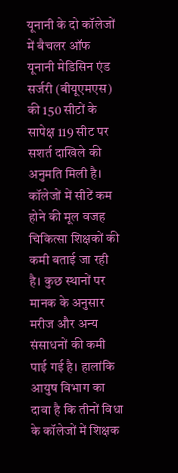यूनानी के दो कॉलेजों में बैचलर ऑफ यूनानी मेडिसिन एंड सर्जरी (बीयूएमएस) की 150 सीटों के सापेक्ष 119 सीट पर सशर्त दाखिले की अनुमति मिली है। कॉलेजों में सीटें कम होने की मूल वजह चिकित्सा शिक्षकों की कमी बताई जा रही है। कुछ स्थानों पर मानक के अनुसार मरीज और अन्य संसाधनों की कमी पाई गई है। हालांकि आयुष विभाग का दावा है कि तीनों विधा के कॉलेजों में शिक्षक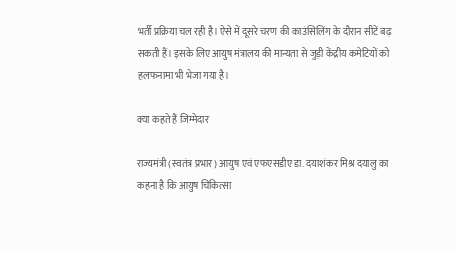भर्ती प्रक्रिया चल रही है। ऐसे में दूसरे चरण की काउंसिलिंग के दौरान सीटें बढ़ सकती हैं। इसके लिए आयुष मंत्रालय की मान्यता से जुड़ी केंद्रीय कमेटियों को हलफनामा भी भेजा गया है।

क्या कहते हैं जिम्मेदार

राज्यमंत्री (स्वतंत्र प्रभार) आयुष एवं एफएसडीए डा. दयाशंकर मिश्र दयालु का कहना है कि आयुष चिकित्सा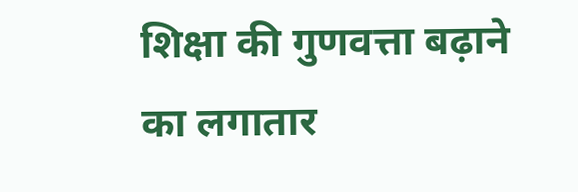शिक्षा की गुणवत्ता बढ़ाने का लगातार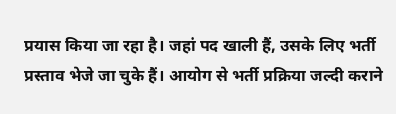प्रयास किया जा रहा है। जहां पद खाली हैं, उसके लिए भर्ती प्रस्ताव भेजे जा चुके हैं। आयोग से भर्ती प्रक्रिया जल्दी कराने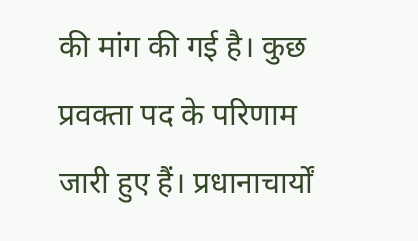की मांग की गई है। कुछ प्रवक्ता पद के परिणाम जारी हुए हैं। प्रधानाचार्यों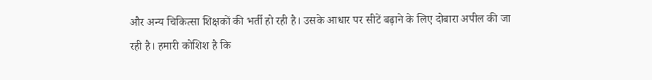और अन्य चिकित्सा शिक्षकों की भर्ती हो रही है। उसके आधार पर सीटें बढ़ाने के लिए दोबारा अपील की जा रही है। हमारी कोशिश है कि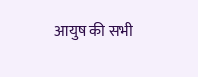आयुष की सभी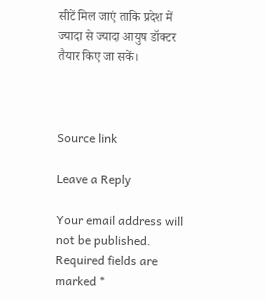सीटें मिल जाएं ताकि प्रदेश में ज्यादा से ज्यादा आयुष डॉक्टर तैयार किए जा सकें।



Source link

Leave a Reply

Your email address will not be published. Required fields are marked *